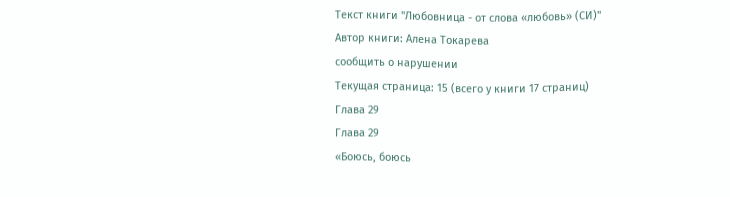Текст книги "Любовница - от слова «любовь» (СИ)"
Автор книги: Алена Токарева
сообщить о нарушении
Текущая страница: 15 (всего у книги 17 страниц)
Глава 29
Глава 29
«Боюсь, боюсь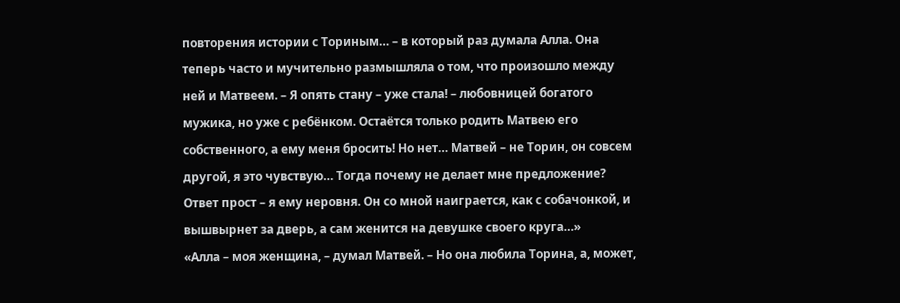повторения истории с Ториным… – в который раз думала Алла. Она теперь часто и мучительно размышляла о том, что произошло между ней и Матвеем. – Я опять стану – уже стала! – любовницей богатого мужика, но уже с ребёнком. Остаётся только родить Матвею его собственного, а ему меня бросить! Но нет… Матвей – не Торин, он совсем другой, я это чувствую… Тогда почему не делает мне предложение? Ответ прост – я ему неровня. Он со мной наиграется, как с собачонкой, и вышвырнет за дверь, а сам женится на девушке своего круга…»
«Алла – моя женщина, – думал Матвей. – Но она любила Торина, а, может,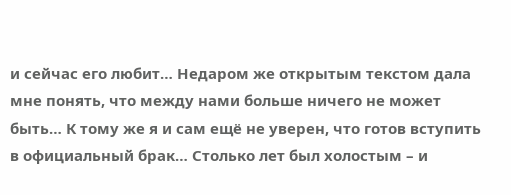и сейчас его любит… Недаром же открытым текстом дала мне понять, что между нами больше ничего не может быть… К тому же я и сам ещё не уверен, что готов вступить в официальный брак… Столько лет был холостым – и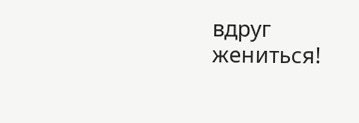вдруг жениться!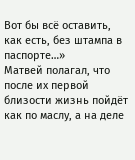Вот бы всё оставить, как есть, без штампа в паспорте…»
Матвей полагал, что после их первой близости жизнь пойдёт как по маслу, а на деле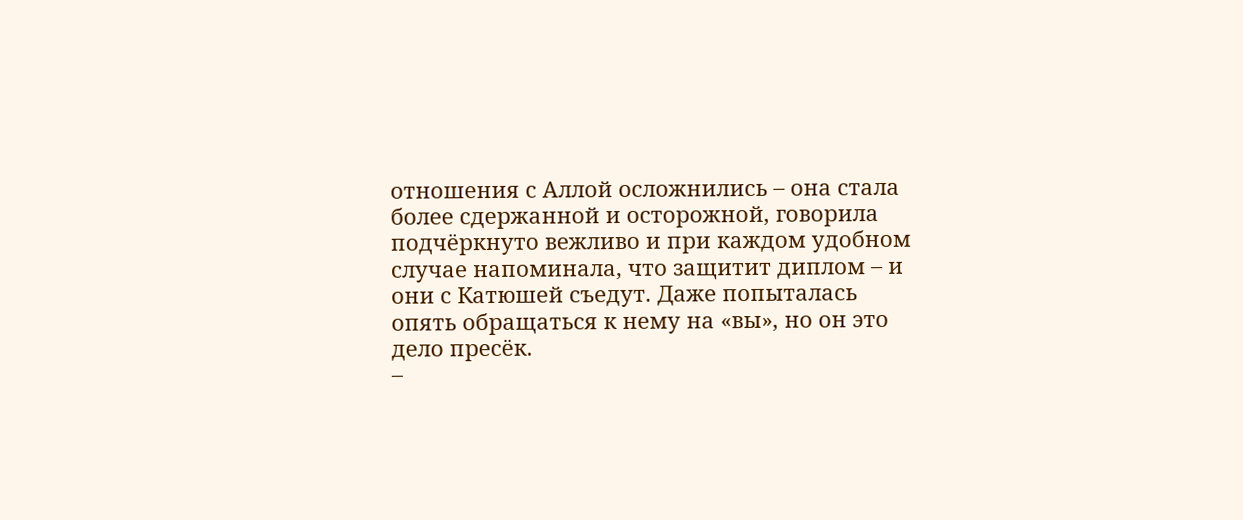отношения с Аллой осложнились – она стала более сдержанной и осторожной, говорила подчёркнуто вежливо и при каждом удобном случае напоминала, что защитит диплом – и они с Катюшей съедут. Даже попыталась опять обращаться к нему на «вы», но он это дело пресёк.
–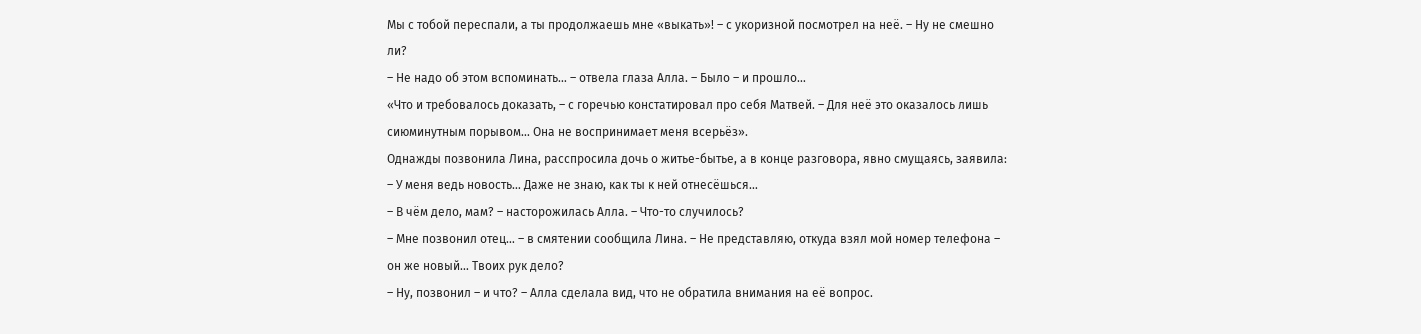Мы с тобой переспали, а ты продолжаешь мне «выкать»! – с укоризной посмотрел на неё. – Ну не смешно ли?
– Не надо об этом вспоминать… – отвела глаза Алла. – Было – и прошло…
«Что и требовалось доказать, – с горечью констатировал про себя Матвей. – Для неё это оказалось лишь сиюминутным порывом… Она не воспринимает меня всерьёз».
Однажды позвонила Лина, расспросила дочь о житье-бытье, а в конце разговора, явно смущаясь, заявила:
– У меня ведь новость… Даже не знаю, как ты к ней отнесёшься…
– В чём дело, мам? – насторожилась Алла. – Что-то случилось?
– Мне позвонил отец… – в смятении сообщила Лина. – Не представляю, откуда взял мой номер телефона – он же новый… Твоих рук дело?
– Ну, позвонил – и что? – Алла сделала вид, что не обратила внимания на её вопрос.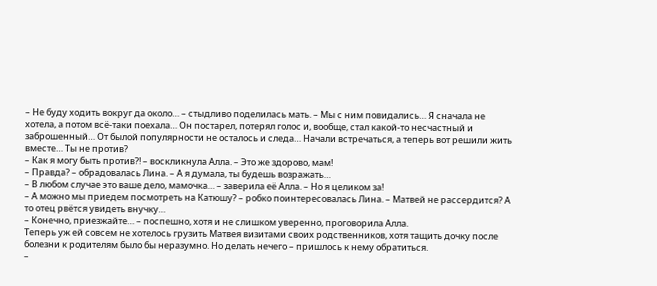– Не буду ходить вокруг да около… – стыдливо поделилась мать. – Мы с ним повидались… Я сначала не хотела, а потом всё-таки поехала… Он постарел, потерял голос и, вообще, стал какой-то несчастный и заброшенный… От былой популярности не осталось и следа… Начали встречаться, а теперь вот решили жить вместе… Ты не против?
– Как я могу быть против?! – воскликнула Алла. – Это же здорово, мам!
– Правда? – обрадовалась Лина. – А я думала, ты будешь возражать…
– В любом случае это ваше дело, мамочка… – заверила её Алла. – Но я целиком за!
– А можно мы приедем посмотреть на Катюшу? – робко поинтересовалась Лина. – Матвей не рассердится? А то отец рвётся увидеть внучку…
– Конечно, приезжайте… – поспешно, хотя и не слишком уверенно, проговорила Алла.
Теперь уж ей совсем не хотелось грузить Матвея визитами своих родственников, хотя тащить дочку после болезни к родителям было бы неразумно. Но делать нечего – пришлось к нему обратиться.
–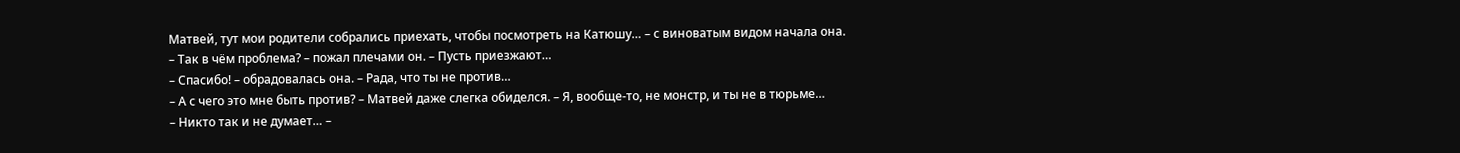Матвей, тут мои родители собрались приехать, чтобы посмотреть на Катюшу… – с виноватым видом начала она.
– Так в чём проблема? – пожал плечами он. – Пусть приезжают…
– Спасибо! – обрадовалась она. – Рада, что ты не против…
– А с чего это мне быть против? – Матвей даже слегка обиделся. – Я, вообще-то, не монстр, и ты не в тюрьме…
– Никто так и не думает… –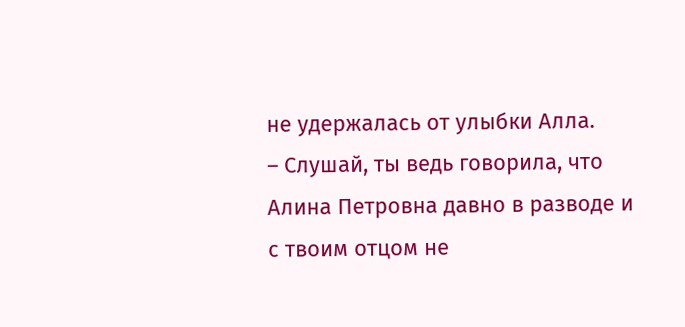не удержалась от улыбки Алла.
– Слушай, ты ведь говорила, что Алина Петровна давно в разводе и с твоим отцом не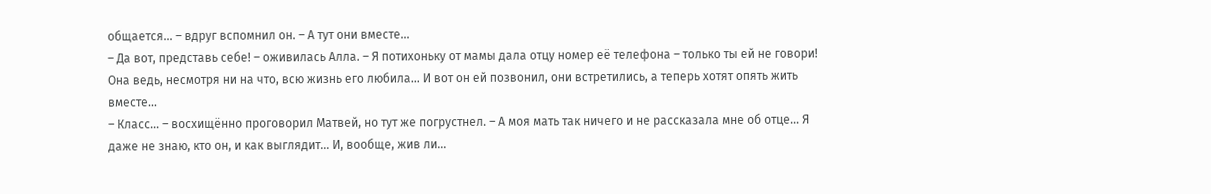общается… – вдруг вспомнил он. – А тут они вместе…
– Да вот, представь себе! – оживилась Алла. – Я потихоньку от мамы дала отцу номер её телефона – только ты ей не говори! Она ведь, несмотря ни на что, всю жизнь его любила… И вот он ей позвонил, они встретились, а теперь хотят опять жить вместе…
– Класс… – восхищённо проговорил Матвей, но тут же погрустнел. – А моя мать так ничего и не рассказала мне об отце… Я даже не знаю, кто он, и как выглядит… И, вообще, жив ли…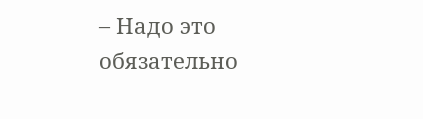– Надо это обязательно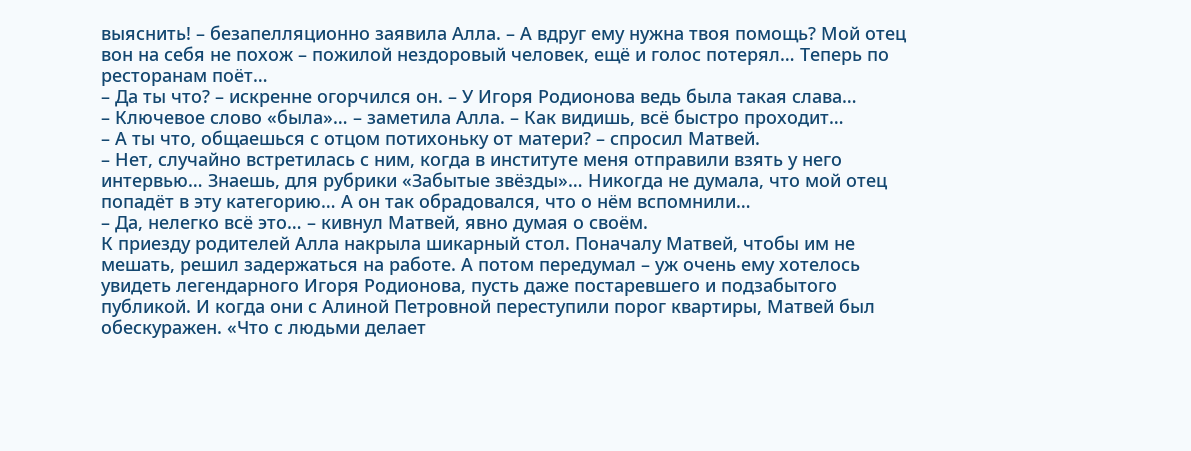выяснить! – безапелляционно заявила Алла. – А вдруг ему нужна твоя помощь? Мой отец вон на себя не похож – пожилой нездоровый человек, ещё и голос потерял… Теперь по ресторанам поёт…
– Да ты что? – искренне огорчился он. – У Игоря Родионова ведь была такая слава…
– Ключевое слово «была»… – заметила Алла. – Как видишь, всё быстро проходит…
– А ты что, общаешься с отцом потихоньку от матери? – спросил Матвей.
– Нет, случайно встретилась с ним, когда в институте меня отправили взять у него интервью… Знаешь, для рубрики «Забытые звёзды»… Никогда не думала, что мой отец попадёт в эту категорию… А он так обрадовался, что о нём вспомнили…
– Да, нелегко всё это… – кивнул Матвей, явно думая о своём.
К приезду родителей Алла накрыла шикарный стол. Поначалу Матвей, чтобы им не мешать, решил задержаться на работе. А потом передумал – уж очень ему хотелось увидеть легендарного Игоря Родионова, пусть даже постаревшего и подзабытого публикой. И когда они с Алиной Петровной переступили порог квартиры, Матвей был обескуражен. «Что с людьми делает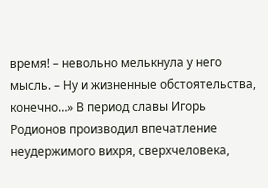время! – невольно мелькнула у него мысль. – Ну и жизненные обстоятельства, конечно…» В период славы Игорь Родионов производил впечатление неудержимого вихря, сверхчеловека,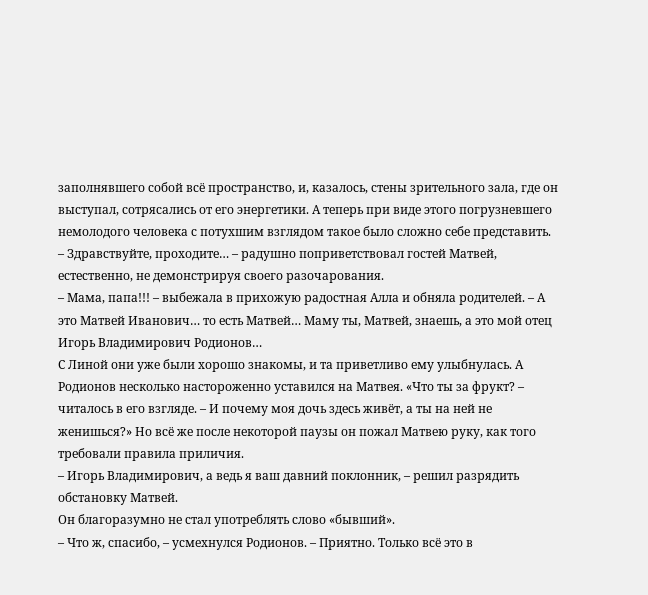заполнявшего собой всё пространство, и, казалось, стены зрительного зала, где он выступал, сотрясались от его энергетики. А теперь при виде этого погрузневшего немолодого человека с потухшим взглядом такое было сложно себе представить.
– Здравствуйте, проходите… – радушно поприветствовал гостей Матвей, естественно, не демонстрируя своего разочарования.
– Мама, папа!!! – выбежала в прихожую радостная Алла и обняла родителей. – А это Матвей Иванович… то есть Матвей… Маму ты, Матвей, знаешь, а это мой отец Игорь Владимирович Родионов…
С Линой они уже были хорошо знакомы, и та приветливо ему улыбнулась. А Родионов несколько настороженно уставился на Матвея. «Что ты за фрукт? – читалось в его взгляде. – И почему моя дочь здесь живёт, а ты на ней не женишься?» Но всё же после некоторой паузы он пожал Матвею руку, как того требовали правила приличия.
– Игорь Владимирович, а ведь я ваш давний поклонник, – решил разрядить обстановку Матвей.
Он благоразумно не стал употреблять слово «бывший».
– Что ж, спасибо, – усмехнулся Родионов. – Приятно. Только всё это в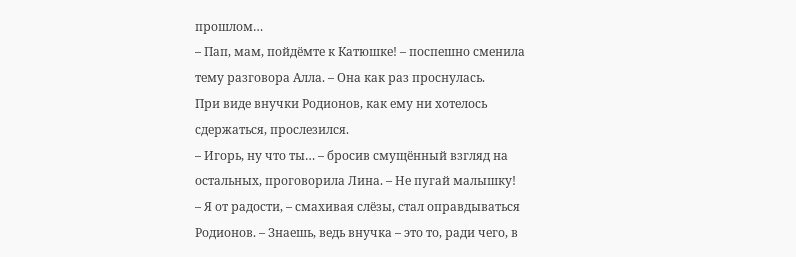прошлом…
– Пап, мам, пойдёмте к Катюшке! – поспешно сменила тему разговора Алла. – Она как раз проснулась.
При виде внучки Родионов, как ему ни хотелось сдержаться, прослезился.
– Игорь, ну что ты… – бросив смущённый взгляд на остальных, проговорила Лина. – Не пугай малышку!
– Я от радости, – смахивая слёзы, стал оправдываться Родионов. – Знаешь, ведь внучка – это то, ради чего, в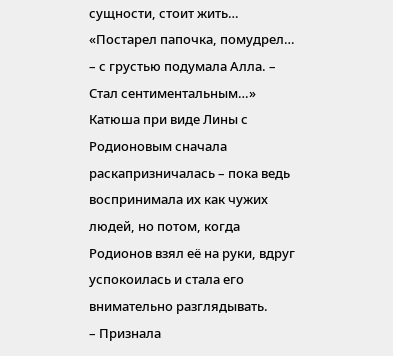сущности, стоит жить…
«Постарел папочка, помудрел… – с грустью подумала Алла. – Стал сентиментальным…»
Катюша при виде Лины с Родионовым сначала раскапризничалась – пока ведь воспринимала их как чужих людей, но потом, когда Родионов взял её на руки, вдруг успокоилась и стала его внимательно разглядывать.
– Признала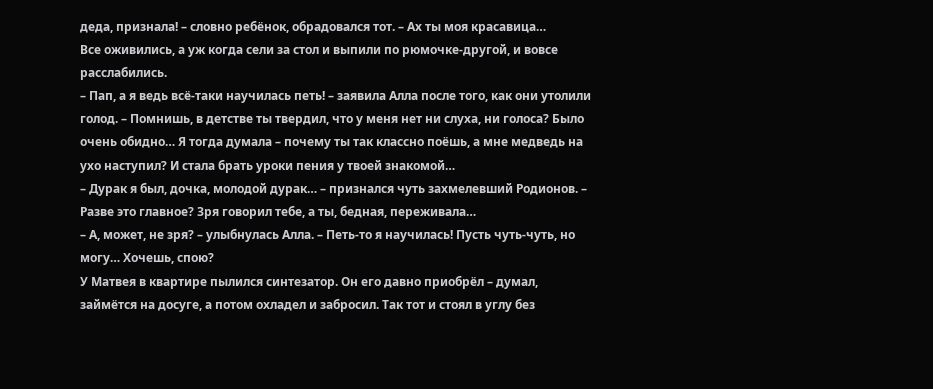деда, признала! – словно ребёнок, обрадовался тот. – Ах ты моя красавица…
Все оживились, а уж когда сели за стол и выпили по рюмочке-другой, и вовсе расслабились.
– Пап, а я ведь всё-таки научилась петь! – заявила Алла после того, как они утолили голод. – Помнишь, в детстве ты твердил, что у меня нет ни слуха, ни голоса? Было очень обидно… Я тогда думала – почему ты так классно поёшь, а мне медведь на ухо наступил? И стала брать уроки пения у твоей знакомой…
– Дурак я был, дочка, молодой дурак… – признался чуть захмелевший Родионов. – Разве это главное? Зря говорил тебе, а ты, бедная, переживала…
– А, может, не зря? – улыбнулась Алла. – Петь-то я научилась! Пусть чуть-чуть, но могу… Хочешь, спою?
У Матвея в квартире пылился синтезатор. Он его давно приобрёл – думал, займётся на досуге, а потом охладел и забросил. Так тот и стоял в углу без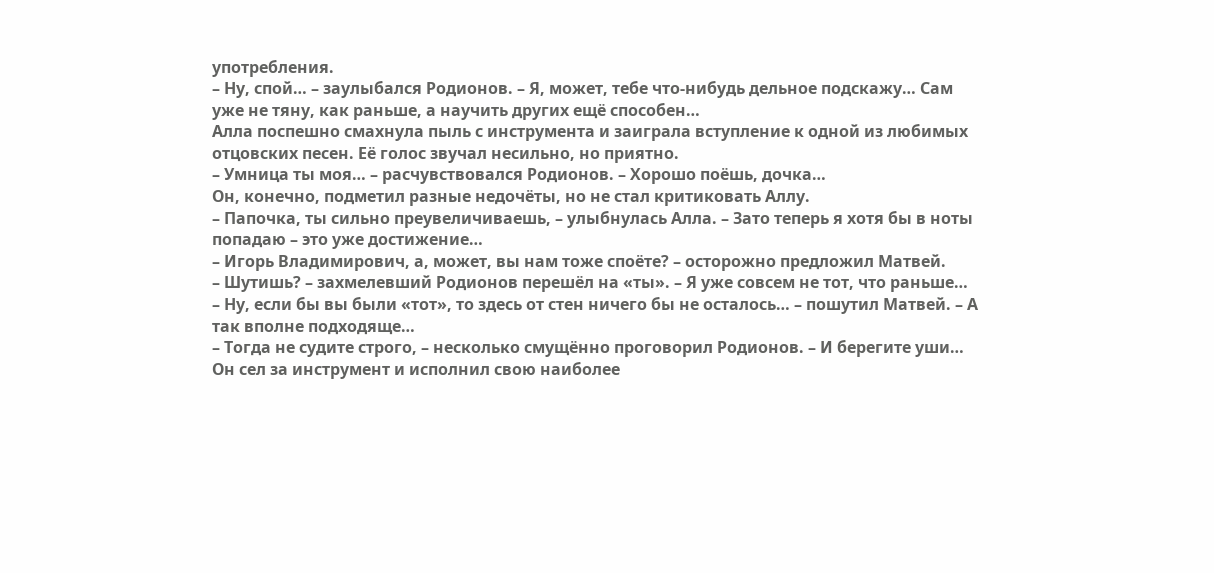употребления.
– Ну, спой… – заулыбался Родионов. – Я, может, тебе что-нибудь дельное подскажу… Сам уже не тяну, как раньше, а научить других ещё способен…
Алла поспешно смахнула пыль с инструмента и заиграла вступление к одной из любимых отцовских песен. Её голос звучал несильно, но приятно.
– Умница ты моя… – расчувствовался Родионов. – Хорошо поёшь, дочка…
Он, конечно, подметил разные недочёты, но не стал критиковать Аллу.
– Папочка, ты сильно преувеличиваешь, – улыбнулась Алла. – Зато теперь я хотя бы в ноты попадаю – это уже достижение…
– Игорь Владимирович, а, может, вы нам тоже споёте? – осторожно предложил Матвей.
– Шутишь? – захмелевший Родионов перешёл на «ты». – Я уже совсем не тот, что раньше…
– Ну, если бы вы были «тот», то здесь от стен ничего бы не осталось… – пошутил Матвей. – А так вполне подходяще…
– Тогда не судите строго, – несколько смущённо проговорил Родионов. – И берегите уши…
Он сел за инструмент и исполнил свою наиболее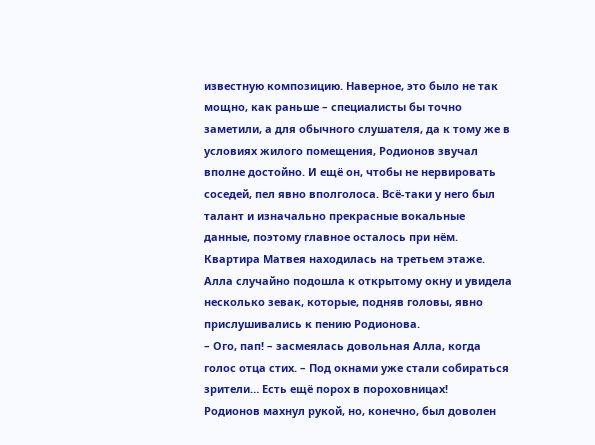известную композицию. Наверное, это было не так мощно, как раньше – специалисты бы точно заметили, а для обычного слушателя, да к тому же в условиях жилого помещения, Родионов звучал вполне достойно. И ещё он, чтобы не нервировать соседей, пел явно вполголоса. Всё-таки у него был талант и изначально прекрасные вокальные данные, поэтому главное осталось при нём.
Квартира Матвея находилась на третьем этаже. Алла случайно подошла к открытому окну и увидела несколько зевак, которые, подняв головы, явно прислушивались к пению Родионова.
– Ого, пап! – засмеялась довольная Алла, когда голос отца стих. – Под окнами уже стали собираться зрители… Есть ещё порох в пороховницах!
Родионов махнул рукой, но, конечно, был доволен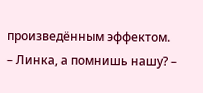произведённым эффектом.
– Линка, а помнишь нашу? –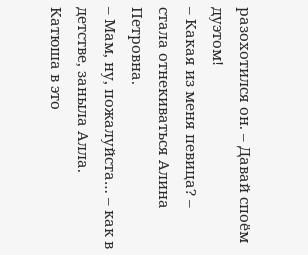разохотился он. – Давай споём дуэтом!
– Какая из меня певица? – стала отнекиваться Алина Петровна.
– Мам, ну, пожалуйста… – как в детстве, заныла Алла.
Катюша в это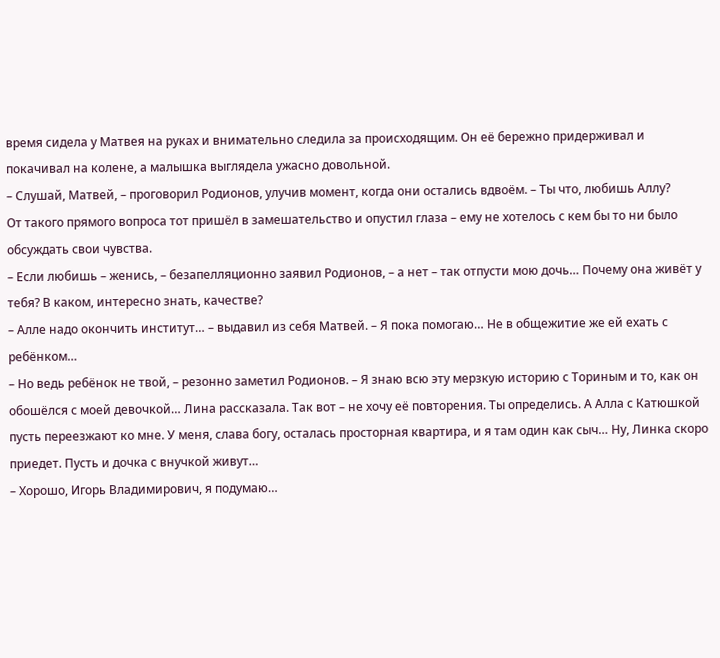время сидела у Матвея на руках и внимательно следила за происходящим. Он её бережно придерживал и покачивал на колене, а малышка выглядела ужасно довольной.
– Слушай, Матвей, – проговорил Родионов, улучив момент, когда они остались вдвоём. – Ты что, любишь Аллу?
От такого прямого вопроса тот пришёл в замешательство и опустил глаза – ему не хотелось с кем бы то ни было обсуждать свои чувства.
– Если любишь – женись, – безапелляционно заявил Родионов, – а нет – так отпусти мою дочь… Почему она живёт у тебя? В каком, интересно знать, качестве?
– Алле надо окончить институт… – выдавил из себя Матвей. – Я пока помогаю… Не в общежитие же ей ехать с ребёнком…
– Но ведь ребёнок не твой, – резонно заметил Родионов. – Я знаю всю эту мерзкую историю с Ториным и то, как он обошёлся с моей девочкой… Лина рассказала. Так вот – не хочу её повторения. Ты определись. А Алла с Катюшкой пусть переезжают ко мне. У меня, слава богу, осталась просторная квартира, и я там один как сыч… Ну, Линка скоро приедет. Пусть и дочка с внучкой живут…
– Хорошо, Игорь Владимирович, я подумаю…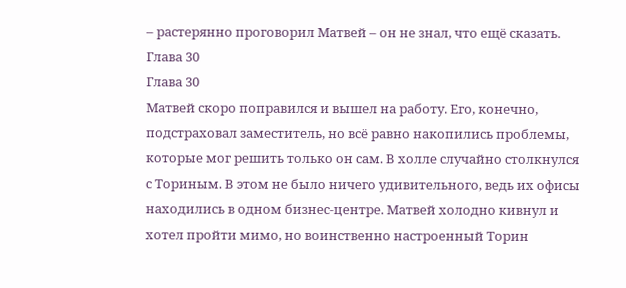– растерянно проговорил Матвей – он не знал, что ещё сказать.
Глава 30
Глава 30
Матвей скоро поправился и вышел на работу. Его, конечно, подстраховал заместитель, но всё равно накопились проблемы, которые мог решить только он сам. В холле случайно столкнулся с Ториным. В этом не было ничего удивительного, ведь их офисы находились в одном бизнес-центре. Матвей холодно кивнул и хотел пройти мимо, но воинственно настроенный Торин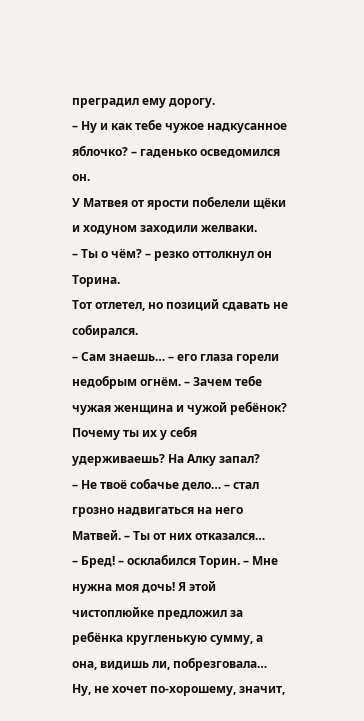преградил ему дорогу.
– Ну и как тебе чужое надкусанное яблочко? – гаденько осведомился он.
У Матвея от ярости побелели щёки и ходуном заходили желваки.
– Ты о чём? – резко оттолкнул он Торина.
Тот отлетел, но позиций сдавать не собирался.
– Сам знаешь… – его глаза горели недобрым огнём. – Зачем тебе чужая женщина и чужой ребёнок? Почему ты их у себя удерживаешь? На Алку запал?
– Не твоё собачье дело… – стал грозно надвигаться на него Матвей. – Ты от них отказался…
– Бред! – осклабился Торин. – Мне нужна моя дочь! Я этой чистоплюйке предложил за ребёнка кругленькую сумму, а она, видишь ли, побрезговала… Ну, не хочет по-хорошему, значит,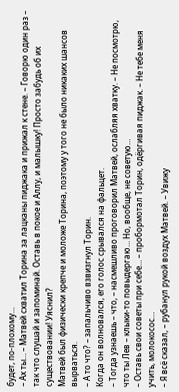будет, по-плохому…
– Ах ты… – Матвей схватил Торина за лацканы пиджака и прижал к стене. – Говорю один раз – так что слушай и запоминай. Оставь в покое и Аллу, и малышку! Просто забудь об их существовании! Уяснил?
Матвей был физически крепче и моложе Торина, поэтому у того не было никаких шансов вырваться.
– А то что? – запальчиво взвизгнул Торин.
Когда он волновался, его голос срывался на фальцет.
– Тогда узнаешь – что, – насмешливо проговорил Матвей, ослабляя хватку. – Не посмотрю, что ты Лев – клыки-то повыдергаю… Но, вообще, не советую…
– Оставь свои советы при себе… – пробормотал Торин, одёргивая пиджак. – Не тебе меня учить, молокосос…
– Я всё сказал, – рубанул рукой воздух Матвей. – Увижу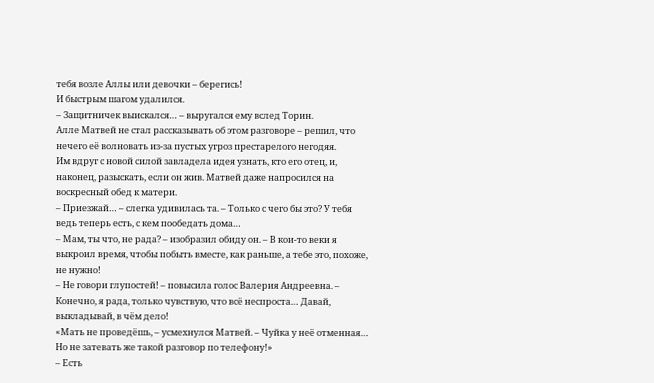тебя возле Аллы или девочки – берегись!
И быстрым шагом удалился.
– Защитничек выискался… – выругался ему вслед Торин.
Алле Матвей не стал рассказывать об этом разговоре – решил, что нечего её волновать из-за пустых угроз престарелого негодяя.
Им вдруг с новой силой завладела идея узнать, кто его отец, и, наконец, разыскать, если он жив. Матвей даже напросился на воскресный обед к матери.
– Приезжай… – слегка удивилась та. – Только с чего бы это? У тебя ведь теперь есть, с кем пообедать дома…
– Мам, ты что, не рада? – изобразил обиду он. – В кои-то веки я выкроил время, чтобы побыть вместе, как раньше, а тебе это, похоже, не нужно!
– Не говори глупостей! – повысила голос Валерия Андреевна. – Конечно, я рада, только чувствую, что всё неспроста… Давай, выкладывай, в чём дело!
«Мать не проведёшь, – усмехнулся Матвей. – Чуйка у неё отменная… Но не затевать же такой разговор по телефону!»
– Есть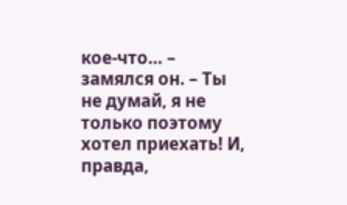кое-что… – замялся он. – Ты не думай, я не только поэтому хотел приехать! И, правда,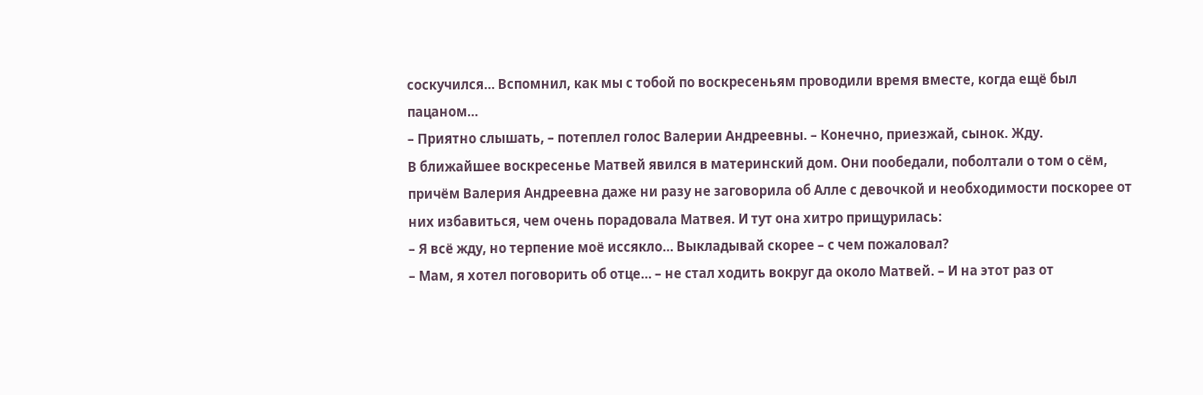соскучился… Вспомнил, как мы с тобой по воскресеньям проводили время вместе, когда ещё был пацаном…
– Приятно слышать, – потеплел голос Валерии Андреевны. – Конечно, приезжай, сынок. Жду.
В ближайшее воскресенье Матвей явился в материнский дом. Они пообедали, поболтали о том о сём, причём Валерия Андреевна даже ни разу не заговорила об Алле с девочкой и необходимости поскорее от них избавиться, чем очень порадовала Матвея. И тут она хитро прищурилась:
– Я всё жду, но терпение моё иссякло… Выкладывай скорее – с чем пожаловал?
– Мам, я хотел поговорить об отце… – не стал ходить вокруг да около Матвей. – И на этот раз от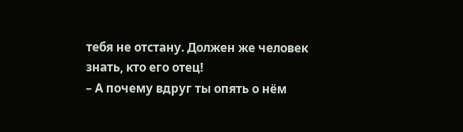тебя не отстану. Должен же человек знать, кто его отец!
– А почему вдруг ты опять о нём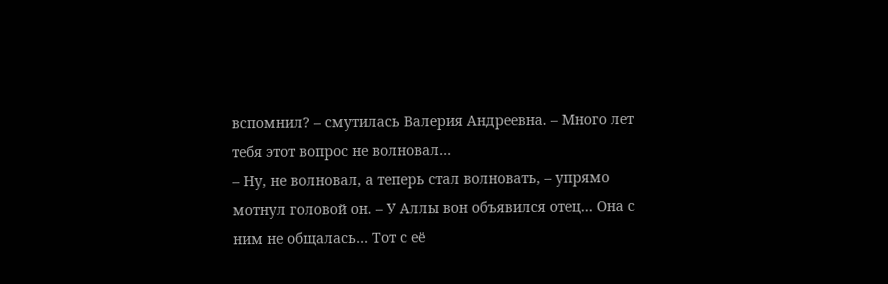вспомнил? – смутилась Валерия Андреевна. – Много лет тебя этот вопрос не волновал…
– Ну, не волновал, а теперь стал волновать, – упрямо мотнул головой он. – У Аллы вон объявился отец… Она с ним не общалась… Тот с её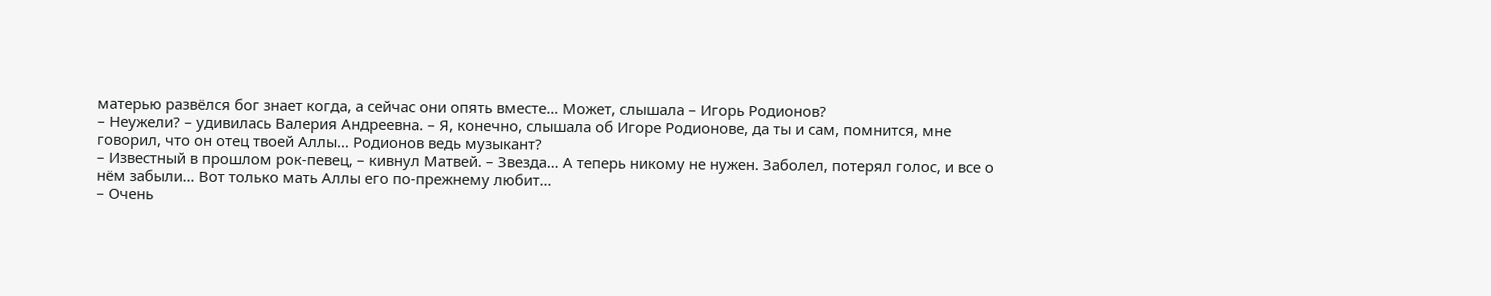матерью развёлся бог знает когда, а сейчас они опять вместе… Может, слышала – Игорь Родионов?
– Неужели? – удивилась Валерия Андреевна. – Я, конечно, слышала об Игоре Родионове, да ты и сам, помнится, мне говорил, что он отец твоей Аллы… Родионов ведь музыкант?
– Известный в прошлом рок-певец, – кивнул Матвей. – Звезда… А теперь никому не нужен. Заболел, потерял голос, и все о нём забыли… Вот только мать Аллы его по-прежнему любит…
– Очень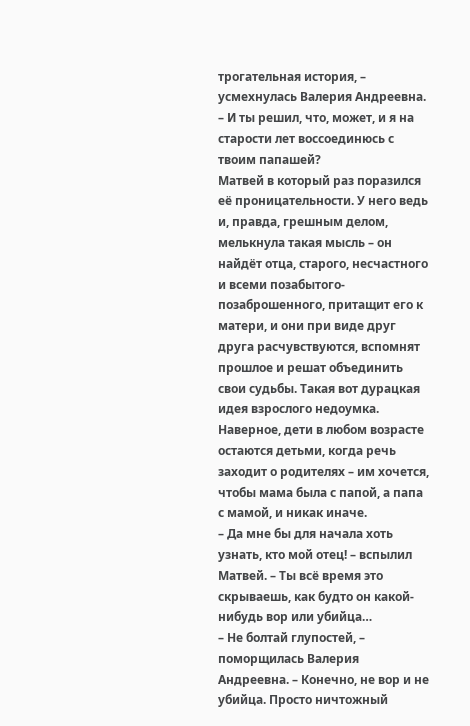трогательная история, – усмехнулась Валерия Андреевна. – И ты решил, что, может, и я на старости лет воссоединюсь с твоим папашей?
Матвей в который раз поразился её проницательности. У него ведь и, правда, грешным делом, мелькнула такая мысль – он найдёт отца, старого, несчастного и всеми позабытого-позаброшенного, притащит его к матери, и они при виде друг друга расчувствуются, вспомнят прошлое и решат объединить свои судьбы. Такая вот дурацкая идея взрослого недоумка. Наверное, дети в любом возрасте остаются детьми, когда речь заходит о родителях – им хочется, чтобы мама была с папой, а папа с мамой, и никак иначе.
– Да мне бы для начала хоть узнать, кто мой отец! – вспылил Матвей. – Ты всё время это скрываешь, как будто он какой-нибудь вор или убийца…
– Не болтай глупостей, – поморщилась Валерия Андреевна. – Конечно, не вор и не убийца. Просто ничтожный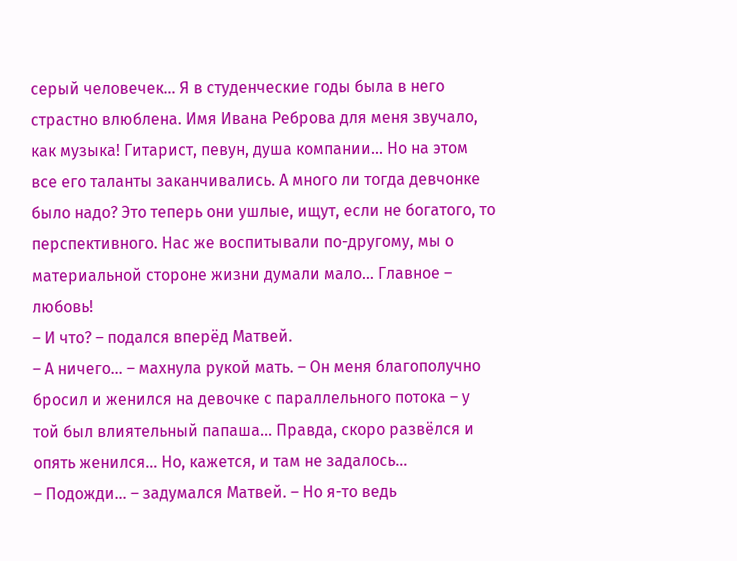серый человечек… Я в студенческие годы была в него страстно влюблена. Имя Ивана Реброва для меня звучало, как музыка! Гитарист, певун, душа компании… Но на этом все его таланты заканчивались. А много ли тогда девчонке было надо? Это теперь они ушлые, ищут, если не богатого, то перспективного. Нас же воспитывали по-другому, мы о материальной стороне жизни думали мало… Главное – любовь!
– И что? – подался вперёд Матвей.
– А ничего… – махнула рукой мать. – Он меня благополучно бросил и женился на девочке с параллельного потока – у той был влиятельный папаша… Правда, скоро развёлся и опять женился… Но, кажется, и там не задалось…
– Подожди… – задумался Матвей. – Но я-то ведь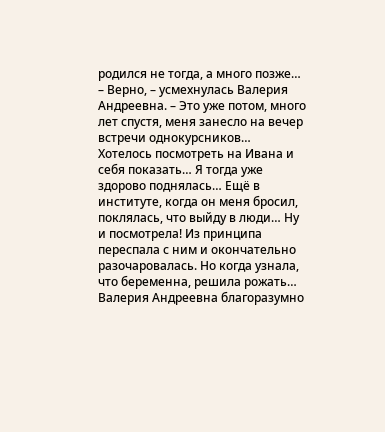родился не тогда, а много позже…
– Верно, – усмехнулась Валерия Андреевна. – Это уже потом, много лет спустя, меня занесло на вечер встречи однокурсников… Хотелось посмотреть на Ивана и себя показать… Я тогда уже здорово поднялась… Ещё в институте, когда он меня бросил, поклялась, что выйду в люди… Ну и посмотрела! Из принципа переспала с ним и окончательно разочаровалась. Но когда узнала, что беременна, решила рожать…
Валерия Андреевна благоразумно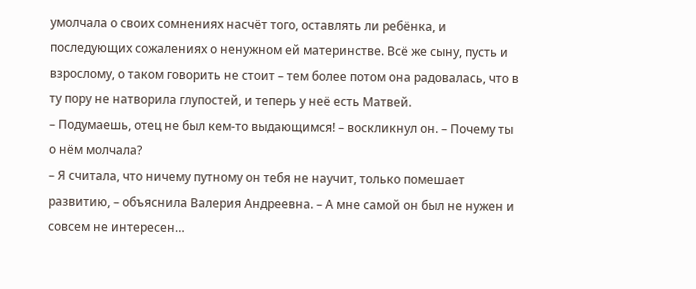умолчала о своих сомнениях насчёт того, оставлять ли ребёнка, и последующих сожалениях о ненужном ей материнстве. Всё же сыну, пусть и взрослому, о таком говорить не стоит – тем более потом она радовалась, что в ту пору не натворила глупостей, и теперь у неё есть Матвей.
– Подумаешь, отец не был кем-то выдающимся! – воскликнул он. – Почему ты о нём молчала?
– Я считала, что ничему путному он тебя не научит, только помешает развитию, – объяснила Валерия Андреевна. – А мне самой он был не нужен и совсем не интересен…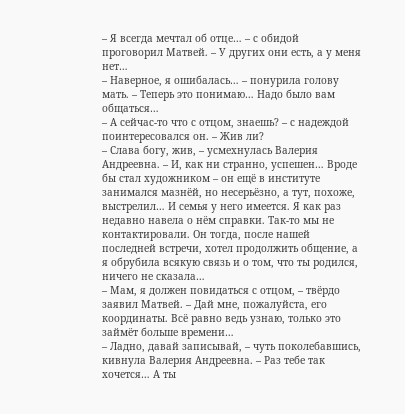– Я всегда мечтал об отце… – с обидой проговорил Матвей. – У других они есть, а у меня нет…
– Наверное, я ошибалась… – понурила голову мать. – Теперь это понимаю… Надо было вам общаться…
– А сейчас-то что с отцом, знаешь? – с надеждой поинтересовался он. – Жив ли?
– Слава богу, жив, – усмехнулась Валерия Андреевна. – И, как ни странно, успешен… Вроде бы стал художником – он ещё в институте занимался мазнёй, но несерьёзно, а тут, похоже, выстрелил… И семья у него имеется. Я как раз недавно навела о нём справки. Так-то мы не контактировали. Он тогда, после нашей последней встречи, хотел продолжить общение, а я обрубила всякую связь и о том, что ты родился, ничего не сказала…
– Мам, я должен повидаться с отцом, – твёрдо заявил Матвей. – Дай мне, пожалуйста, его координаты. Всё равно ведь узнаю, только это займёт больше времени…
– Ладно, давай записывай, – чуть поколебавшись, кивнула Валерия Андреевна. – Раз тебе так хочется… А ты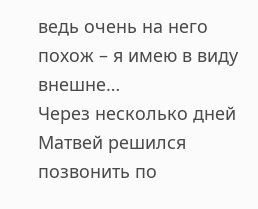ведь очень на него похож – я имею в виду внешне…
Через несколько дней Матвей решился позвонить по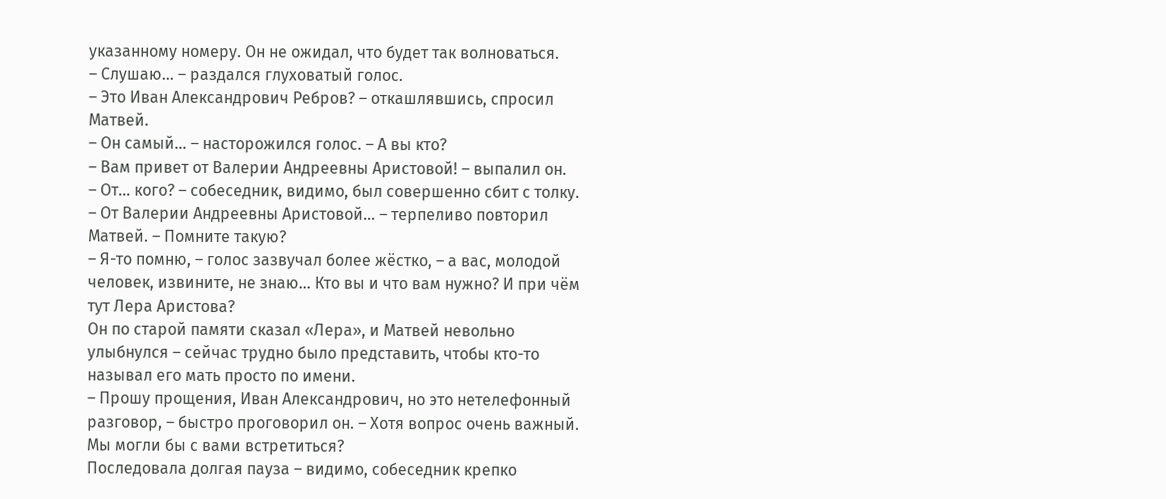указанному номеру. Он не ожидал, что будет так волноваться.
– Слушаю… – раздался глуховатый голос.
– Это Иван Александрович Ребров? – откашлявшись, спросил Матвей.
– Он самый… – насторожился голос. – А вы кто?
– Вам привет от Валерии Андреевны Аристовой! – выпалил он.
– От… кого? – собеседник, видимо, был совершенно сбит с толку.
– От Валерии Андреевны Аристовой… – терпеливо повторил Матвей. – Помните такую?
– Я-то помню, – голос зазвучал более жёстко, – а вас, молодой человек, извините, не знаю… Кто вы и что вам нужно? И при чём тут Лера Аристова?
Он по старой памяти сказал «Лера», и Матвей невольно улыбнулся – сейчас трудно было представить, чтобы кто-то называл его мать просто по имени.
– Прошу прощения, Иван Александрович, но это нетелефонный разговор, – быстро проговорил он. – Хотя вопрос очень важный. Мы могли бы с вами встретиться?
Последовала долгая пауза – видимо, собеседник крепко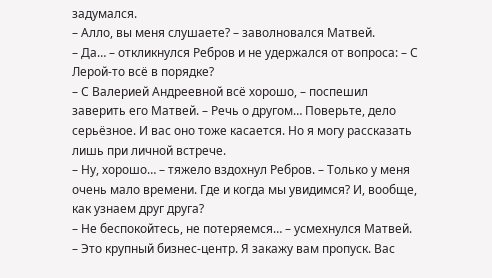задумался.
– Алло, вы меня слушаете? – заволновался Матвей.
– Да… – откликнулся Ребров и не удержался от вопроса: – С Лерой-то всё в порядке?
– С Валерией Андреевной всё хорошо, – поспешил заверить его Матвей. – Речь о другом… Поверьте, дело серьёзное. И вас оно тоже касается. Но я могу рассказать лишь при личной встрече.
– Ну, хорошо… – тяжело вздохнул Ребров. – Только у меня очень мало времени. Где и когда мы увидимся? И, вообще, как узнаем друг друга?
– Не беспокойтесь, не потеряемся… – усмехнулся Матвей. – Это крупный бизнес-центр. Я закажу вам пропуск. Вас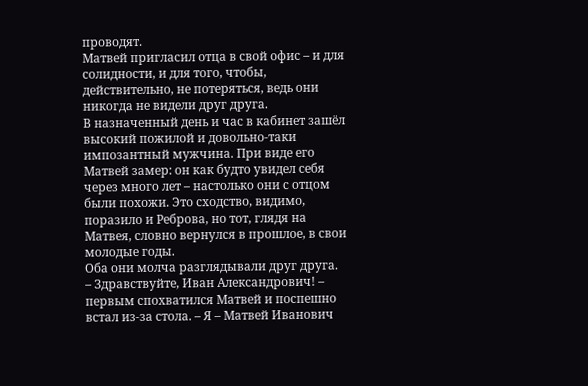проводят.
Матвей пригласил отца в свой офис – и для солидности, и для того, чтобы, действительно, не потеряться, ведь они никогда не видели друг друга.
В назначенный день и час в кабинет зашёл высокий пожилой и довольно-таки импозантный мужчина. При виде его Матвей замер: он как будто увидел себя через много лет – настолько они с отцом были похожи. Это сходство, видимо, поразило и Реброва, но тот, глядя на Матвея, словно вернулся в прошлое, в свои молодые годы.
Оба они молча разглядывали друг друга.
– Здравствуйте, Иван Александрович! – первым спохватился Матвей и поспешно встал из-за стола. – Я – Матвей Иванович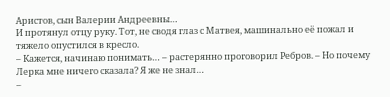Аристов, сын Валерии Андреевны…
И протянул отцу руку. Тот, не сводя глаз с Матвея, машинально её пожал и тяжело опустился в кресло.
– Кажется, начинаю понимать… – растерянно проговорил Ребров. – Но почему Лерка мне ничего сказала? Я же не знал…
–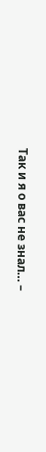Так и я о вас не знал… –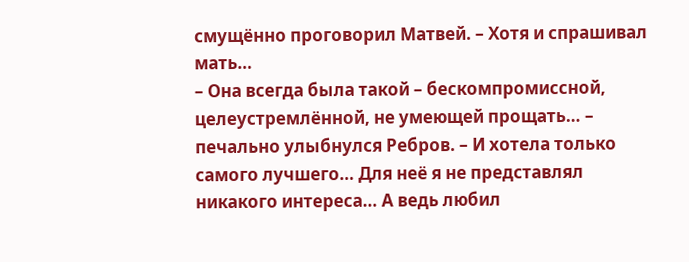смущённо проговорил Матвей. – Хотя и спрашивал мать…
– Она всегда была такой – бескомпромиссной, целеустремлённой, не умеющей прощать… – печально улыбнулся Ребров. – И хотела только самого лучшего… Для неё я не представлял никакого интереса… А ведь любил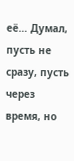её… Думал, пусть не сразу, пусть через время, но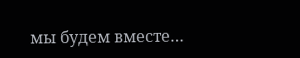мы будем вместе…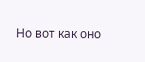Но вот как оно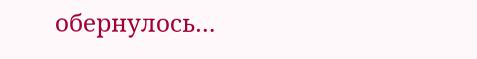обернулось…